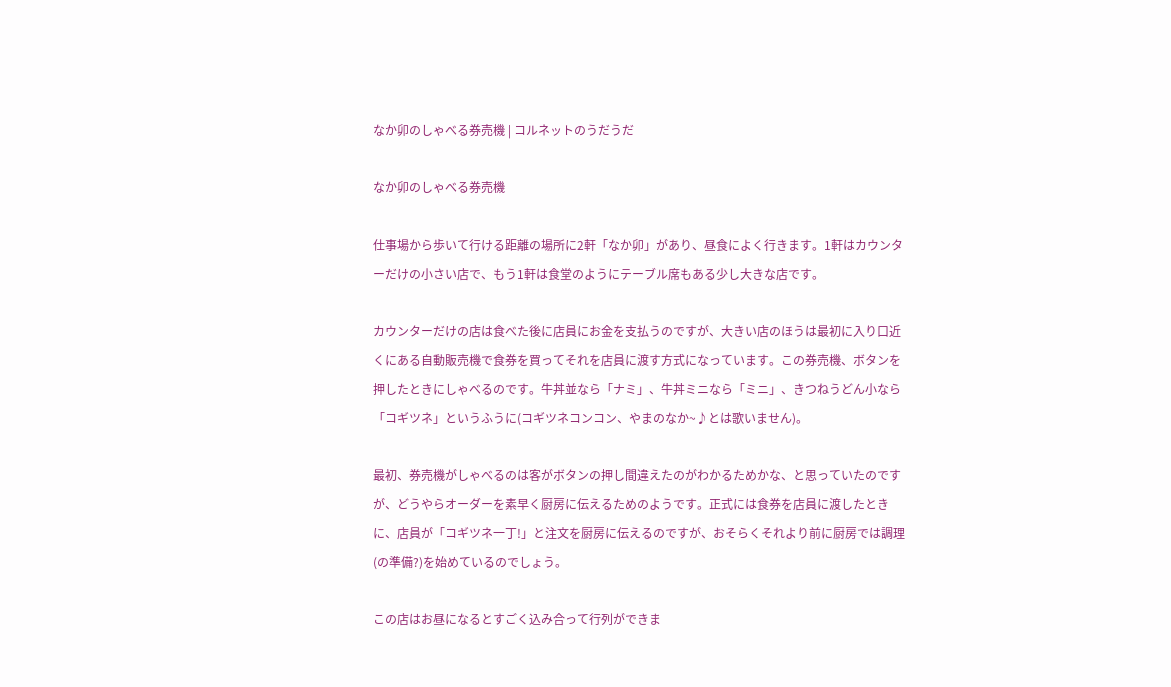なか卯のしゃべる券売機 | コルネットのうだうだ

なか卯のしゃべる券売機

仕事場から歩いて行ける距離の場所に2軒「なか卯」があり、昼食によく行きます。1軒はカウンターだけの小さい店で、もう1軒は食堂のようにテーブル席もある少し大きな店です。

カウンターだけの店は食べた後に店員にお金を支払うのですが、大きい店のほうは最初に入り口近くにある自動販売機で食券を買ってそれを店員に渡す方式になっています。この券売機、ボタンを押したときにしゃべるのです。牛丼並なら「ナミ」、牛丼ミニなら「ミニ」、きつねうどん小なら「コギツネ」というふうに(コギツネコンコン、やまのなか~♪とは歌いません)。

最初、券売機がしゃべるのは客がボタンの押し間違えたのがわかるためかな、と思っていたのですが、どうやらオーダーを素早く厨房に伝えるためのようです。正式には食券を店員に渡したときに、店員が「コギツネ一丁!」と注文を厨房に伝えるのですが、おそらくそれより前に厨房では調理(の準備?)を始めているのでしょう。

この店はお昼になるとすごく込み合って行列ができま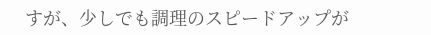すが、少しでも調理のスピードアップが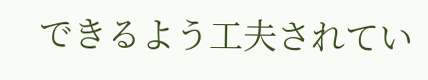できるよう工夫されてい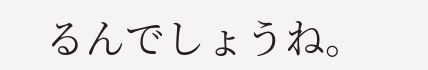るんでしょうね。